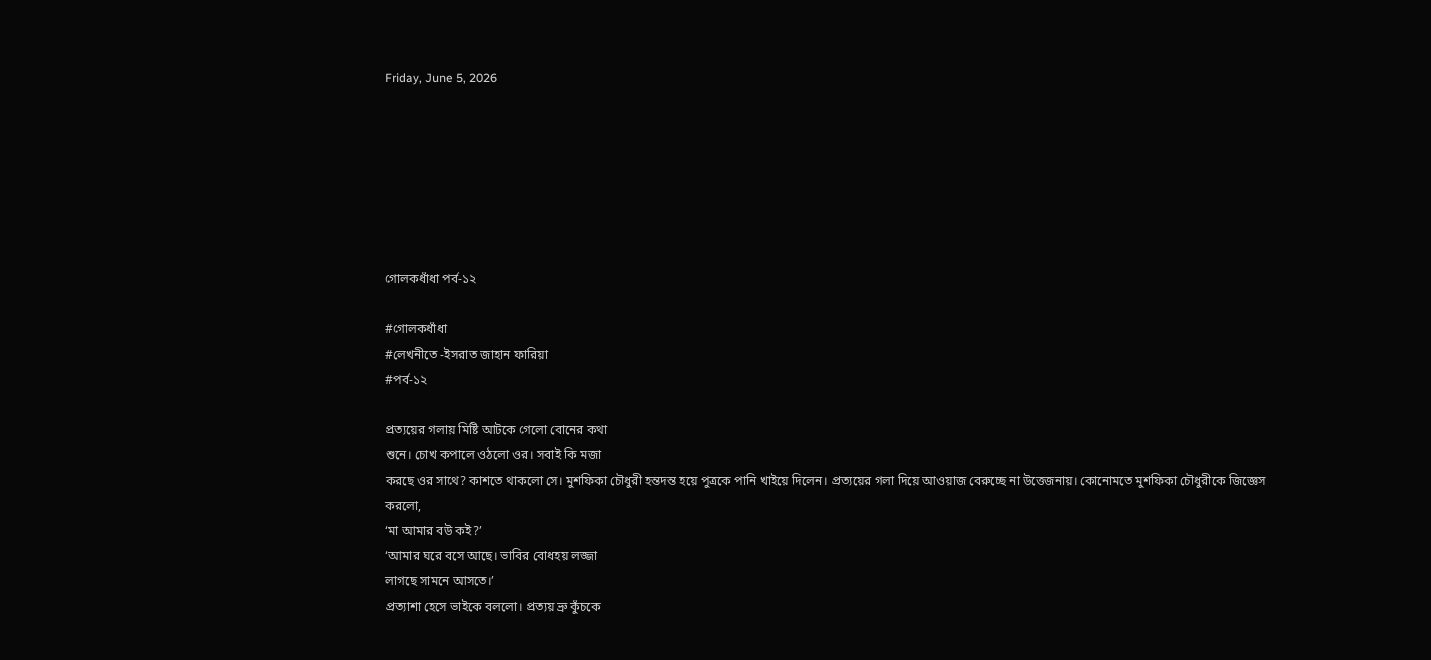Friday, June 5, 2026







গোলকধাঁধা পর্ব-১২

#গোলকধাঁধা
#লেখনীতে -ইসরাত জাহান ফারিয়া
#পর্ব-১২

প্রত্যয়ের গলায় মিষ্টি আটকে গেলো বোনের কথা
শুনে। চোখ কপালে ওঠলো ওর। সবাই কি মজা
করছে ওর সাথে? কাশতে থাকলো সে। মুশফিকা চৌধুরী হন্তদন্ত হয়ে পুত্রকে পানি খাইয়ে দিলেন। প্রত্যয়ের গলা দিয়ে আওয়াজ বেরুচ্ছে না উত্তেজনায়। কোনোমতে মুশফিকা চৌধুরীকে জিজ্ঞেস করলো,
‘মা আমার বউ কই?’
‘আমার ঘরে বসে আছে। ভাবির বোধহয় লজ্জা
লাগছে সামনে আসতে।’
প্রত্যাশা হেসে ভাইকে বললো। প্রত্যয় ভ্রু কুঁচকে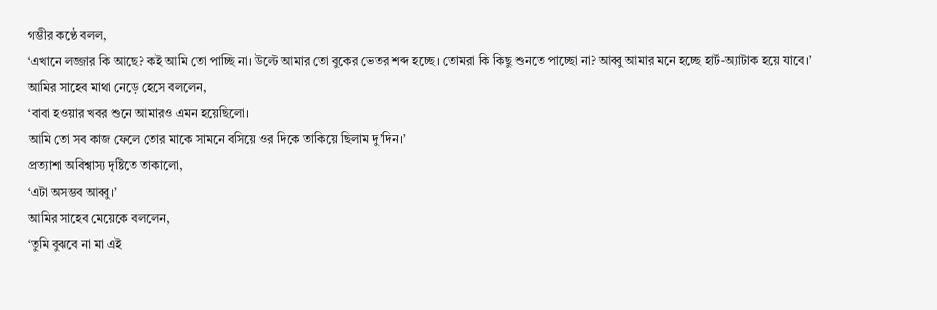গম্ভীর কণ্ঠে বলল,
‘এখানে লজ্জার কি আছে? কই আমি তো পাচ্ছি না। উল্টে আমার তো বুকের ভেতর শব্দ হচ্ছে। তোমরা কি কিছু শুনতে পাচ্ছো না? আব্বু আমার মনে হচ্ছে হার্ট-অ্যাটাক হয়ে যাবে।’
আমির সাহেব মাথা নেড়ে হেসে বললেন,
‘বাবা হওয়ার খবর শুনে আমারও এমন হয়েছিলো।
আমি তো সব কাজ ফেলে তোর মাকে সামনে বসিয়ে ওর দিকে তাকিয়ে ছিলাম দু’দিন।’
প্রত্যাশা অবিশ্বাস্য দৃষ্টিতে তাকালো,
‘এটা অসম্ভব আব্বু।’
আমির সাহেব মেয়েকে বললেন,
‘তুমি বুঝবে না মা এই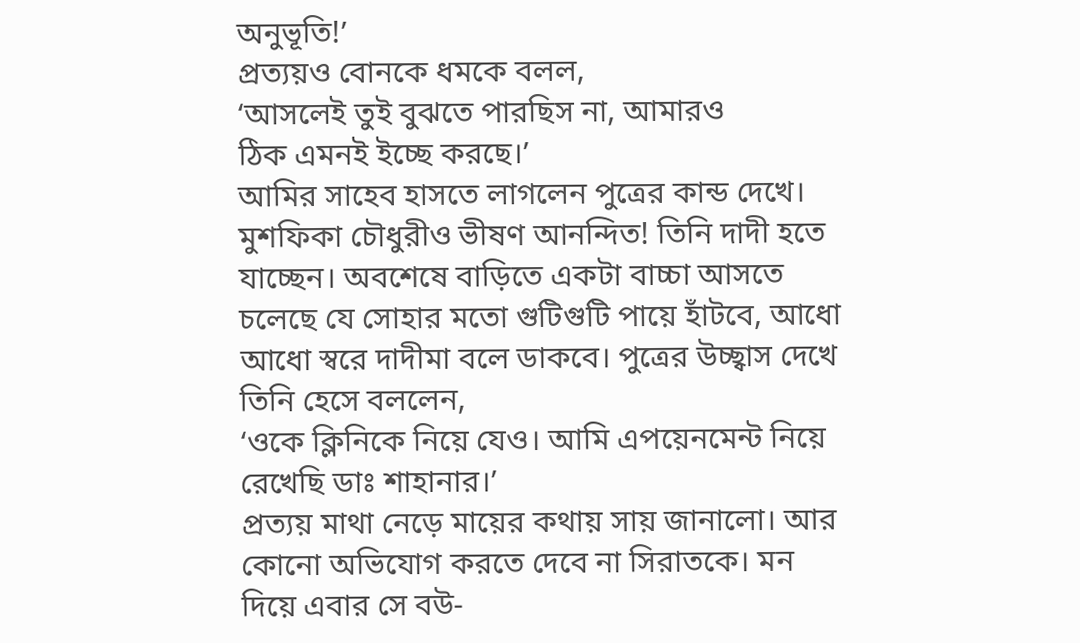অনুভূতি!’
প্রত্যয়ও বোনকে ধমকে বলল,
‘আসলেই তুই বুঝতে পারছিস না, আমারও
ঠিক এমনই ইচ্ছে করছে।’
আমির সাহেব হাসতে লাগলেন পুত্রের কান্ড দেখে। মুশফিকা চৌধুরীও ভীষণ আনন্দিত! তিনি দাদী হতে যাচ্ছেন। অবশেষে বাড়িতে একটা বাচ্চা আসতে চলেছে যে সোহার মতো গুটিগুটি পায়ে হাঁটবে, আধো আধো স্বরে দাদীমা বলে ডাকবে। পুত্রের উচ্ছ্বাস দেখে তিনি হেসে বললেন,
‘ওকে ক্লিনিকে নিয়ে যেও। আমি এপয়েনমেন্ট নিয়ে রেখেছি ডাঃ শাহানার।’
প্রত্যয় মাথা নেড়ে মায়ের কথায় সায় জানালো। আর কোনো অভিযোগ করতে দেবে না সিরাতকে। মন দিয়ে এবার সে বউ-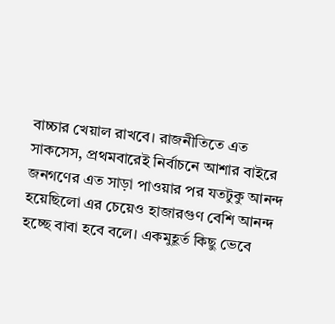বাচ্চার খেয়াল রাখবে। রাজনীতিতে এত সাকসেস, প্রথমবারেই নির্বাচনে আশার বাইরে জনগণের এত সাড়া পাওয়ার পর যতটুকু আনন্দ হয়েছিলো এর চেয়েও হাজারগুণ বেশি আনন্দ হচ্ছে বাবা হবে বলে। একমুহূর্ত কিছু ভেবে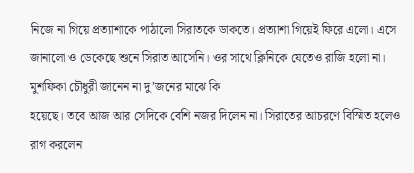নিজে না গিয়ে প্রত্যাশাকে পাঠালো সিরাতকে ডাকতে। প্রত্যাশা গিয়েই ফিরে এলো। এসে জানালো ও ডেকেছে শুনে সিরাত আসেনি। ওর সাথে ক্লিনিকে যেতেও রাজি হলো না। মুশফিকা চৌধুরী জানেন না দু’জনের মাঝে কি
হয়েছে। তবে আজ আর সেদিকে বেশি নজর দিলেন না। সিরাতের আচরণে বিস্মিত হলেও রাগ করলেন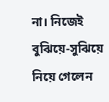না। নিজেই বুঝিয়ে-সুঝিয়ে নিয়ে গেলেন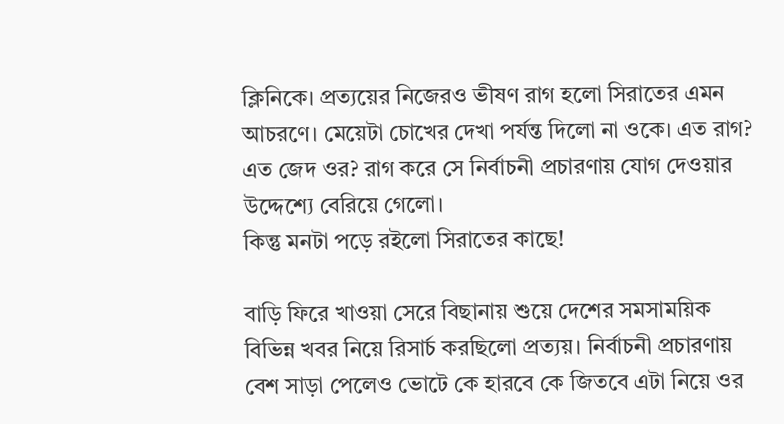ক্লিনিকে। প্রত্যয়ের নিজেরও ভীষণ রাগ হলো সিরাতের এমন আচরণে। মেয়েটা চোখের দেখা পর্যন্ত দিলো না ওকে। এত রাগ? এত জেদ ওর? রাগ করে সে নির্বাচনী প্রচারণায় যোগ দেওয়ার উদ্দেশ্যে বেরিয়ে গেলো।
কিন্তু মনটা পড়ে রইলো সিরাতের কাছে!

বাড়ি ফিরে খাওয়া সেরে বিছানায় শুয়ে দেশের সমসাময়িক বিভিন্ন খবর নিয়ে রিসার্চ করছিলো প্রত্যয়। নির্বাচনী প্রচারণায় বেশ সাড়া পেলেও ভোটে কে হারবে কে জিতবে এটা নিয়ে ওর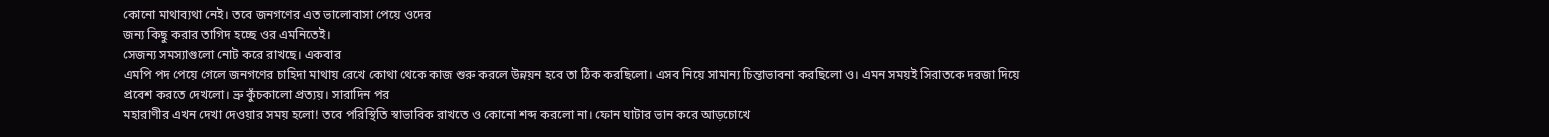কোনো মাথাব্যথা নেই। তবে জনগণের এত ভালোবাসা পেয়ে ওদের
জন্য কিছু করার তাগিদ হচ্ছে ওর এমনিতেই।
সেজন্য সমস্যাগুলো নোট করে রাখছে। একবার
এমপি পদ পেয়ে গেলে জনগণের চাহিদা মাথায় রেখে কোথা থেকে কাজ শুরু করলে উন্নয়ন হবে তা ঠিক করছিলো। এসব নিয়ে সামান্য চিন্তাভাবনা করছিলো ও। এমন সময়ই সিরাতকে দরজা দিয়ে প্রবেশ করতে দেখলো। ভ্রু কুঁচকালো প্রত্যয়। সারাদিন পর
মহারাণীর এখন দেখা দেওয়ার সময় হলো! তবে পরিস্থিতি স্বাভাবিক রাখতে ও কোনো শব্দ করলো না। ফোন ঘাটার ভান করে আড়চোখে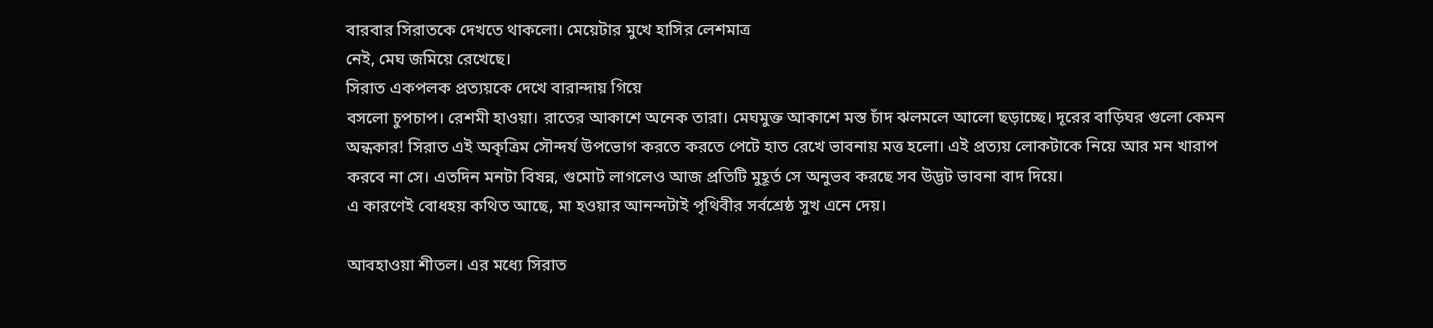বারবার সিরাতকে দেখতে থাকলো। মেয়েটার মুখে হাসির লেশমাত্র
নেই, মেঘ জমিয়ে রেখেছে।
সিরাত একপলক প্রত্যয়কে দেখে বারান্দায় গিয়ে
বসলো চুপচাপ। রেশমী হাওয়া। রাতের আকাশে অনেক তারা। মেঘমুক্ত আকাশে মস্ত চাঁদ ঝলমলে আলো ছড়াচ্ছে। দূরের বাড়িঘর গুলো কেমন
অন্ধকার! সিরাত এই অকৃত্রিম সৌন্দর্য উপভোগ করতে করতে পেটে হাত রেখে ভাবনায় মত্ত হলো। এই প্রত্যয় লোকটাকে নিয়ে আর মন খারাপ করবে না সে। এতদিন মনটা বিষন্ন, গুমোট লাগলেও আজ প্রতিটি মুহূর্ত সে অনুভব করছে সব উদ্ভট ভাবনা বাদ দিয়ে।
এ কারণেই বোধহয় কথিত আছে, মা হওয়ার আনন্দটাই পৃথিবীর সর্বশ্রেষ্ঠ সুখ এনে দেয়।

আবহাওয়া শীতল। এর মধ্যে সিরাত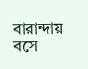বারান্দায় বসে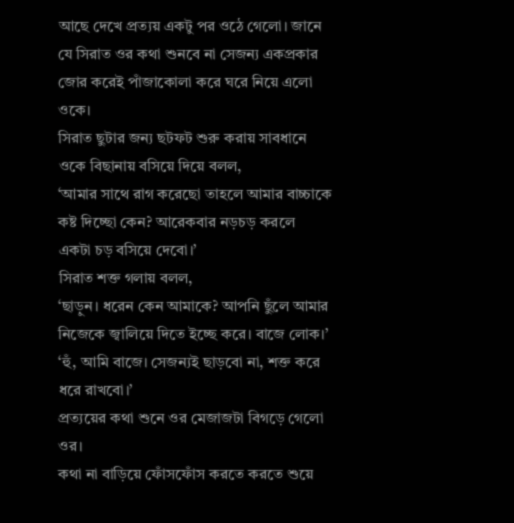আছে দেখে প্রত্যয় একটু পর ওঠে গেলো। জানে যে সিরাত ওর কথা শুনবে না সেজন্য একপ্রকার জোর করেই পাঁজাকোলা করে ঘরে নিয়ে এলো ওকে।
সিরাত ছুটার জন্য ছটফট শুরু করায় সাবধানে
ওকে বিছানায় বসিয়ে দিয়ে বলল,
‘আমার সাথে রাগ করেছো তাহলে আমার বাচ্চাকে
কষ্ট দিচ্ছো কেন? আরেকবার নড়চড় করলে
একটা চড় বসিয়ে দেবো।’
সিরাত শক্ত গলায় বলল,
‘ছাড়ুন। ধরেন কেন আমাকে? আপনি ছুঁলে আমার নিজেকে জ্বালিয়ে দিতে ইচ্ছে করে। বাজে লোক।’
‘হুঁ, আমি বাজে। সেজন্যই ছাড়বো না, শক্ত করে
ধরে রাখবো।’
প্রত্যয়ের কথা শুনে ওর মেজাজটা বিগড়ে গেলো ওর।
কথা না বাড়িয়ে ফোঁসফোঁস করতে করতে শুয়ে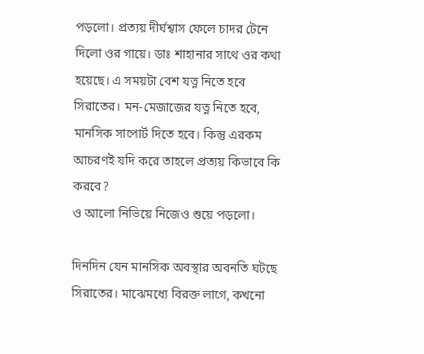পড়লো। প্রত্যয় দীর্ঘশ্বাস ফেলে চাদর টেনে দিলো ওর গায়ে। ডাঃ শাহানার সাথে ওর কথা হয়েছে। এ সময়টা বেশ যত্ন নিতে হবে সিরাতের। মন-মেজাজের যত্ন নিতে হবে, মানসিক সাপোর্ট দিতে হবে। কিন্তু এরকম আচরণই যদি করে তাহলে প্রত্যয় কিভাবে কি করবে?
ও আলো নিভিয়ে নিজেও শুয়ে পড়লো।

দিনদিন যেন মানসিক অবস্থার অবনতি ঘটছে সিরাতের। মাঝেমধ্যে বিরক্ত লাগে, কখনো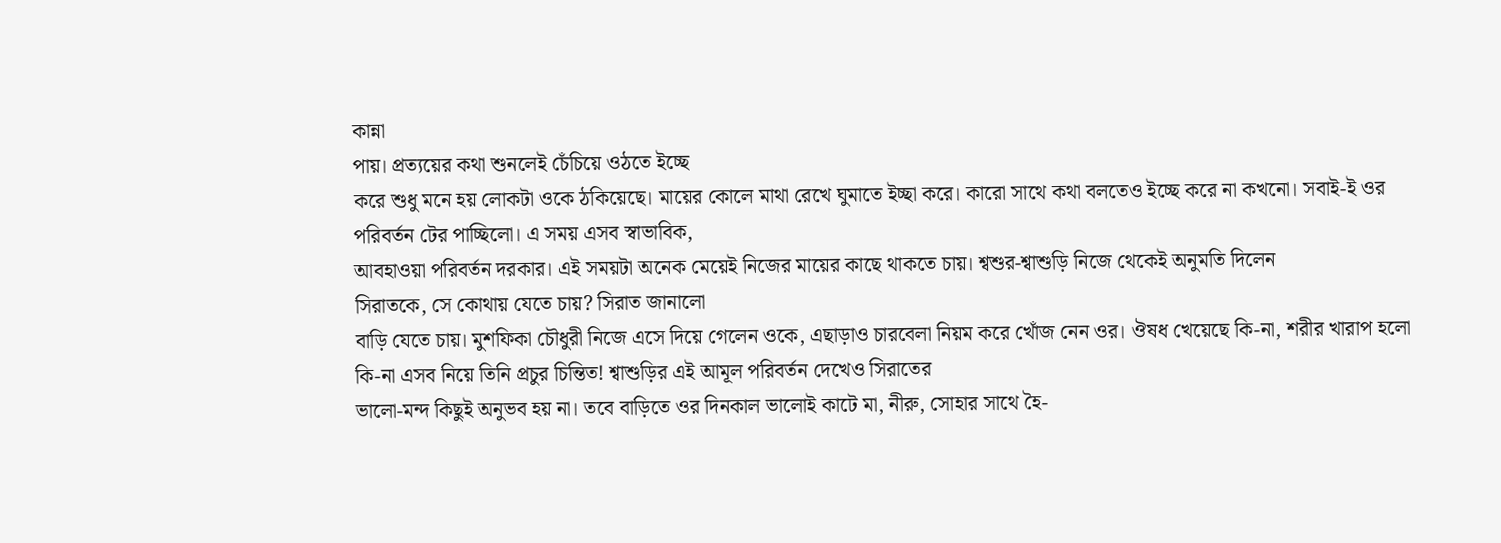কান্না
পায়। প্রত্যয়ের কথা শুনলেই চেঁচিয়ে ওঠতে ইচ্ছে
করে শুধু মনে হয় লোকটা ওকে ঠকিয়েছে। মায়ের কোলে মাথা রেখে ঘুমাতে ইচ্ছা করে। কারো সাথে কথা বলতেও ইচ্ছে করে না কখনো। সবাই-ই ওর পরিবর্তন টের পাচ্ছিলো। এ সময় এসব স্বাভাবিক,
আবহাওয়া পরিবর্তন দরকার। এই সময়টা অনেক মেয়েই নিজের মায়ের কাছে থাকতে চায়। শ্বশুর-শ্বাশুড়ি নিজে থেকেই অনুমতি দিলেন
সিরাতকে, সে কোথায় যেতে চায়? সিরাত জানালো
বাড়ি যেতে চায়। মুশফিকা চৌধুরী নিজে এসে দিয়ে গেলেন ওকে, এছাড়াও চারবেলা নিয়ম করে খোঁজ নেন ওর। ঔষধ খেয়েছে কি-না, শরীর খারাপ হলো কি-না এসব নিয়ে তিনি প্রচুর চিন্তিত! শ্বাশুড়ির এই আমূল পরিবর্তন দেখেও সিরাতের
ভালো-মন্দ কিছুই অনুভব হয় না। তবে বাড়িতে ওর দিনকাল ভালোই কাটে মা, নীরু, সোহার সাথে হৈ-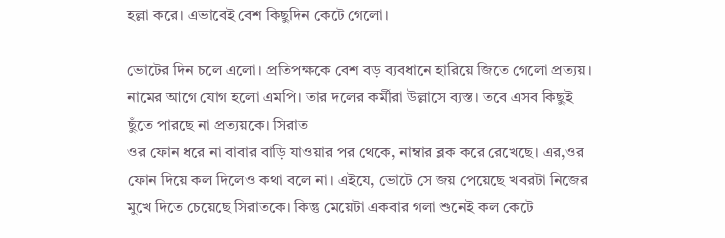হল্লা করে। এভাবেই বেশ কিছুদিন কেটে গেলো।

ভোটের দিন চলে এলো। প্রতিপক্ষকে বেশ বড় ব্যবধানে হারিয়ে জিতে গেলো প্রত্যয়। নামের আগে যোগ হলো এমপি। তার দলের কর্মীরা উল্লাসে ব্যস্ত। তবে এসব কিছুই ছুঁতে পারছে না প্রত্যয়কে। সিরাত
ওর ফোন ধরে না বাবার বাড়ি যাওয়ার পর থেকে, নাম্বার ব্লক করে রেখেছে। এর,ওর ফোন দিয়ে কল দিলেও কথা বলে না। এইযে, ভোটে সে জয় পেয়েছে খবরটা নিজের মুখে দিতে চেয়েছে সিরাতকে। কিন্তু মেয়েটা একবার গলা শুনেই কল কেটে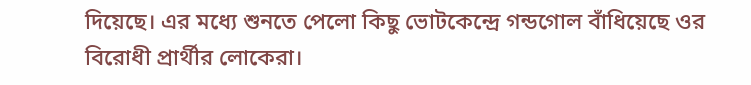দিয়েছে। এর মধ্যে শুনতে পেলো কিছু ভোটকেন্দ্রে গন্ডগোল বাঁধিয়েছে ওর বিরোধী প্রার্থীর লোকেরা।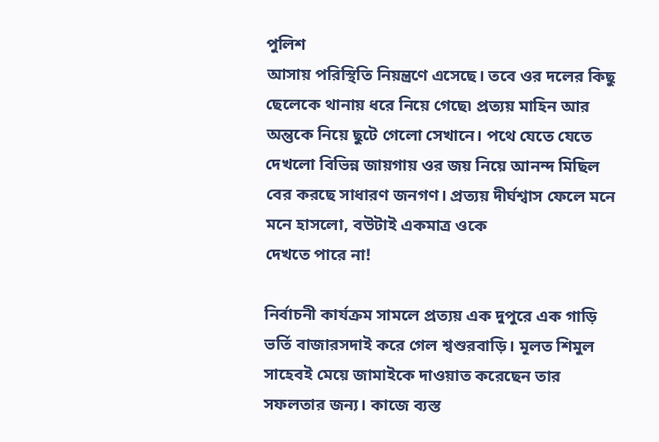পুলিশ
আসায় পরিস্থিতি নিয়ন্ত্রণে এসেছে। তবে ওর দলের কিছু ছেলেকে থানায় ধরে নিয়ে গেছে৷ প্রত্যয় মাহিন আর অন্তুকে নিয়ে ছুটে গেলো সেখানে। পথে যেতে যেতে দেখলো বিভিন্ন জায়গায় ওর জয় নিয়ে আনন্দ মিছিল বের করছে সাধারণ জনগণ। প্রত্যয় দীর্ঘশ্বাস ফেলে মনে মনে হাসলো, বউটাই একমাত্র ওকে
দেখতে পারে না!

নির্বাচনী কার্যক্রম সামলে প্রত্যয় এক দুপুরে এক গাড়ি ভর্তি বাজারসদাই করে গেল শ্বশুরবাড়ি। মূলত শিমুল সাহেবই মেয়ে জামাইকে দাওয়াত করেছেন তার সফলতার জন্য। কাজে ব্যস্ত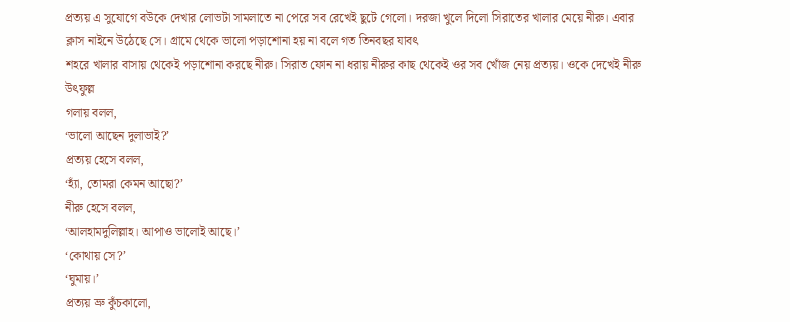প্রত্যয় এ সুযোগে বউকে দেখার লোভটা সামলাতে না পেরে সব রেখেই ছুটে গেলো। দরজা খুলে দিলো সিরাতের খালার মেয়ে নীরু। এবার ক্লাস নাইনে উঠেছে সে। গ্রামে থেকে ভালো পড়াশোনা হয় না বলে গত তিনবছর যাবৎ
শহরে খালার বাসায় থেকেই পড়াশোনা করছে নীরু। সিরাত ফোন না ধরায় নীরুর কাছ থেকেই ওর সব খোঁজ নেয় প্রত্যয়। ওকে দেখেই নীরু উৎফুল্ল
গলায় বলল,
‘ভালো আছেন দুলাভাই?’
প্রত্যয় হেসে বলল,
‘হ্যাঁ, তোমরা কেমন আছো?’
নীরু হেসে বলল,
‘আলহামদুলিল্লাহ। আপাও ভালোই আছে।’
‘কোথায় সে?’
‘ঘুমায়।’
প্রত্যয় ভ্রু কুঁচকালো,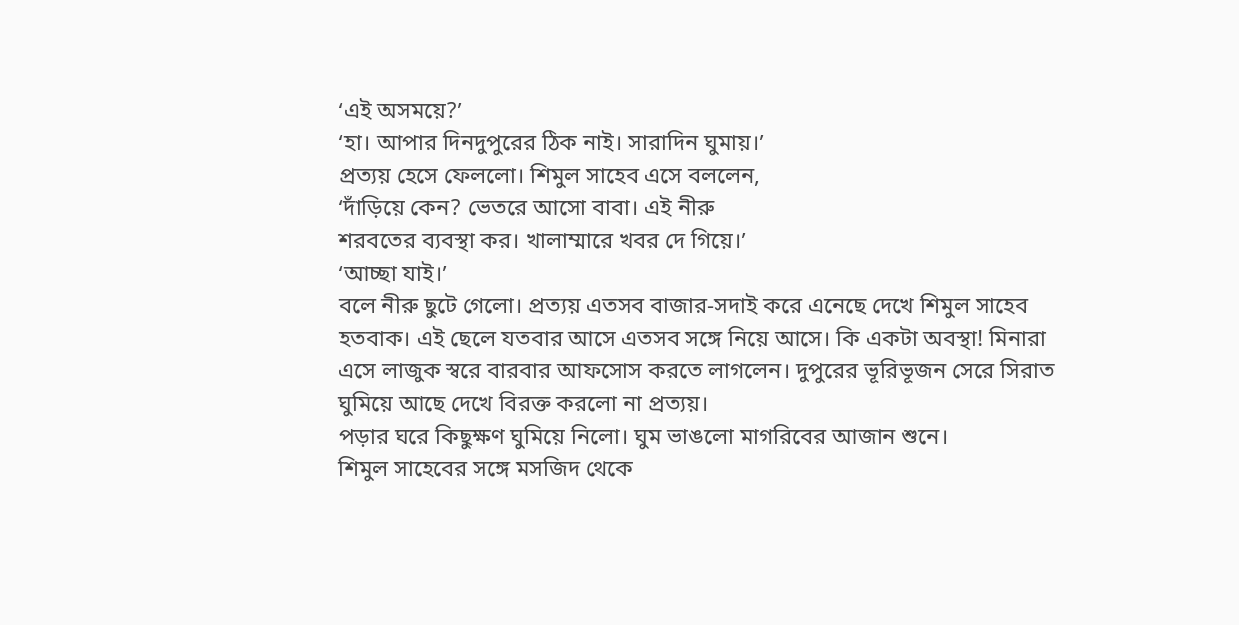‘এই অসময়ে?’
‘হা। আপার দিনদুপুরের ঠিক নাই। সারাদিন ঘুমায়।’
প্রত্যয় হেসে ফেললো। শিমুল সাহেব এসে বললেন,
‘দাঁড়িয়ে কেন? ভেতরে আসো বাবা। এই নীরু
শরবতের ব্যবস্থা কর। খালাম্মারে খবর দে গিয়ে।’
‘আচ্ছা যাই।’
বলে নীরু ছুটে গেলো। প্রত্যয় এতসব বাজার-সদাই করে এনেছে দেখে শিমুল সাহেব হতবাক। এই ছেলে যতবার আসে এতসব সঙ্গে নিয়ে আসে। কি একটা অবস্থা! মিনারা এসে লাজুক স্বরে বারবার আফসোস করতে লাগলেন। দুপুরের ভূরিভূজন সেরে সিরাত ঘুমিয়ে আছে দেখে বিরক্ত করলো না প্রত্যয়।
পড়ার ঘরে কিছুক্ষণ ঘুমিয়ে নিলো। ঘুম ভাঙলো মাগরিবের আজান শুনে।
শিমুল সাহেবের সঙ্গে মসজিদ থেকে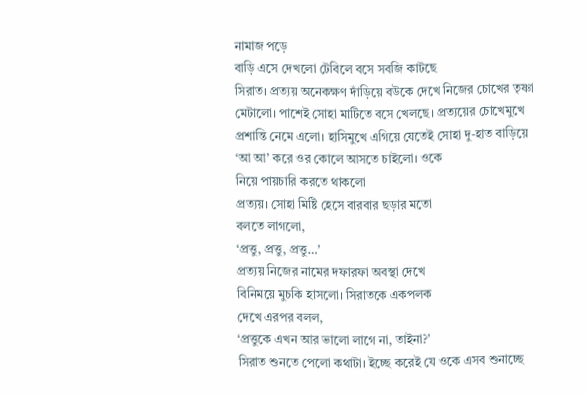নামাজ পড়ে
বাড়ি এসে দেখলো টেবিলে বসে সবজি কাটছে
সিরাত। প্রত্যয় অনেকক্ষণ দাঁড়িয়ে বউকে দেখে নিজের চোখের তৃষ্ণা মেটালো। পাশেই সোহা মাটিতে বসে খেলছে। প্রত্যয়ের চোখেমুখে প্রশান্তি নেমে এলো। হাসিমুখে এগিয়ে যেতেই সোহা দু-হাত বাড়িয়ে
‘আ আ’ করে ওর কোলে আসতে চাইলো। ওকে
নিয়ে পায়চারি করতে থাকলো
প্রত্যয়। সোহা মিষ্টি হেসে বারবার ছড়ার মতো
বলতে লাগলো,
‘প্রত্তু, প্রত্তু, প্রত্তু…’
প্রত্যয় নিজের নামের দফারফা অবস্থা দেখে
বিনিময়ে মুচকি হাসলো। সিরাতকে একপলক
দেখে এরপর বলল,
‘প্রত্তুকে এখন আর ভালো লাগে না, তাইনা?’
সিরাত শুনতে পেলো কথাটা। ইচ্ছে করেই যে ওকে এসব শুনাচ্ছে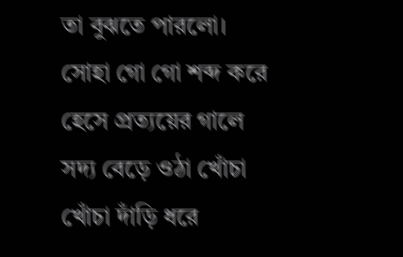তা বুঝতে পারলো। সোহা গো গো শব্দ করে হেসে প্রত্যয়ের গালে সদ্য বেড়ে ওঠা খোঁচা
খোঁচা দাঁড়ি ধরে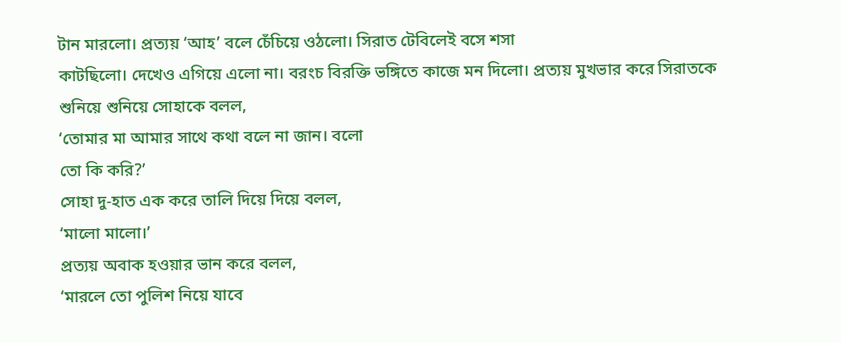টান মারলো। প্রত্যয় ‘আহ’ বলে চেঁচিয়ে ওঠলো। সিরাত টেবিলেই বসে শসা
কাটছিলো। দেখেও এগিয়ে এলো না। বরংচ বিরক্তি ভঙ্গিতে কাজে মন দিলো। প্রত্যয় মুখভার করে সিরাতকে শুনিয়ে শুনিয়ে সোহাকে বলল,
‘তোমার মা আমার সাথে কথা বলে না জান। বলো
তো কি করি?’
সোহা দু-হাত এক করে তালি দিয়ে দিয়ে বলল,
‘মালো মালো।’
প্রত্যয় অবাক হওয়ার ভান করে বলল,
‘মারলে তো পুলিশ নিয়ে যাবে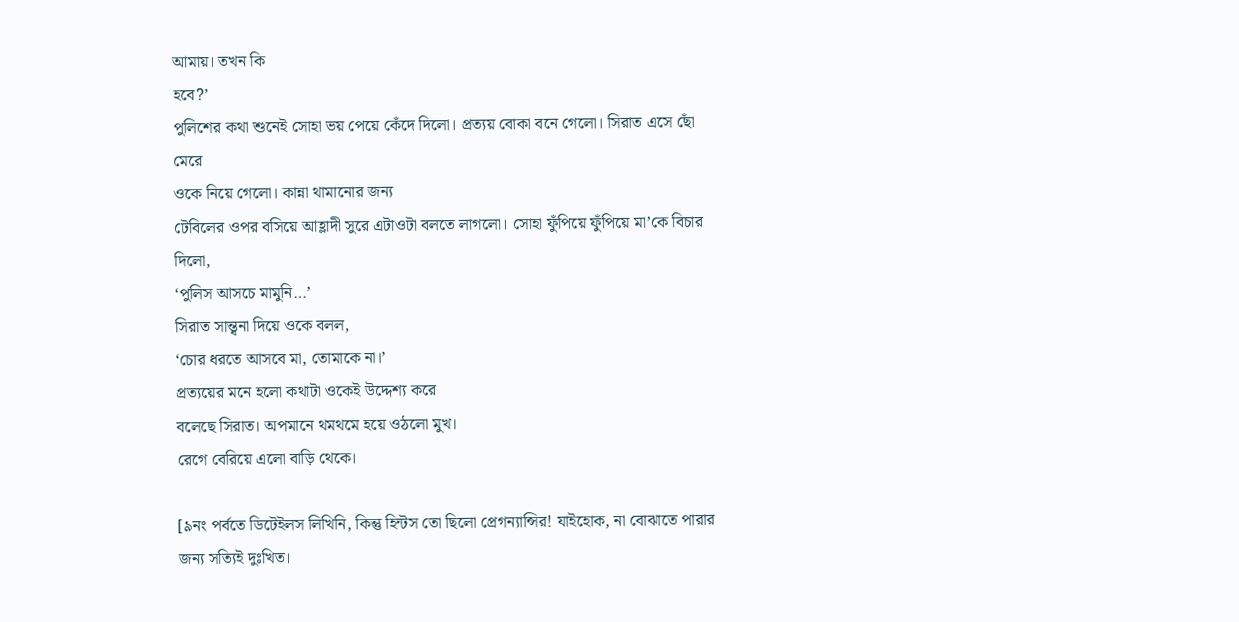আমায়। তখন কি
হবে?’
পুলিশের কথা শুনেই সোহা ভয় পেয়ে কেঁদে দিলো। প্রত্যয় বোকা বনে গেলো। সিরাত এসে ছোঁ মেরে
ওকে নিয়ে গেলো। কান্না থামানোর জন্য
টেবিলের ওপর বসিয়ে আহ্লাদী সুরে এটাওটা বলতে লাগলো। সোহা ফুঁপিয়ে ফুঁপিয়ে মা’কে বিচার দিলো,
‘পুলিস আসচে মামুনি…’
সিরাত সান্ত্বনা দিয়ে ওকে বলল,
‘চোর ধরতে আসবে মা, তোমাকে না।’
প্রত্যয়ের মনে হলো কথাটা ওকেই উদ্দেশ্য করে
বলেছে সিরাত। অপমানে থমথমে হয়ে ওঠলো মুখ।
রেগে বেরিয়ে এলো বাড়ি থেকে।

[৯নং পর্বতে ডিটেইলস লিখিনি, কিন্তু হিন্টস তো ছিলো প্রেগন্যান্সির! যাইহোক, না বোঝাতে পারার জন্য সত্যিই দুঃখিত।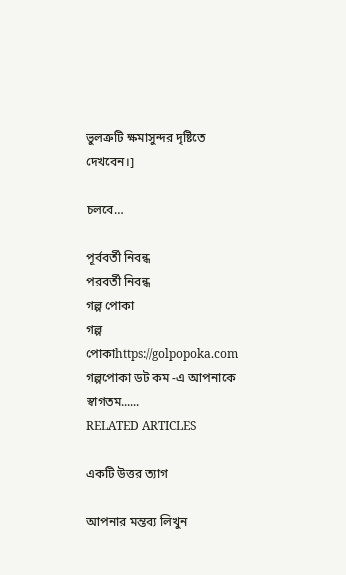ভুলত্রুটি ক্ষমাসুন্দর দৃষ্টিতে দেখবেন।]

চলবে…

পূর্ববর্তী নিবন্ধ
পরবর্তী নিবন্ধ
গল্প পোকা
গল্প পোকাhttps://golpopoka.com
গল্পপোকা ডট কম -এ আপনাকে স্বাগতম......
RELATED ARTICLES

একটি উত্তর ত্যাগ

আপনার মন্তব্য লিখুন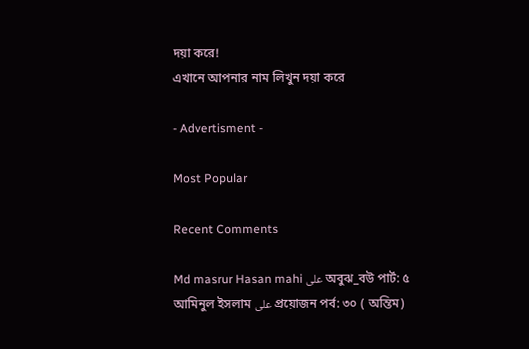দয়া করে!
এখানে আপনার নাম লিখুন দয়া করে

- Advertisment -

Most Popular

Recent Comments

Md masrur Hasan mahi على অবুঝ_বউ পার্ট: ৫
আমিনুল ইসলাম على প্রয়োজন পর্ব: ৩০ ( অন্তিম)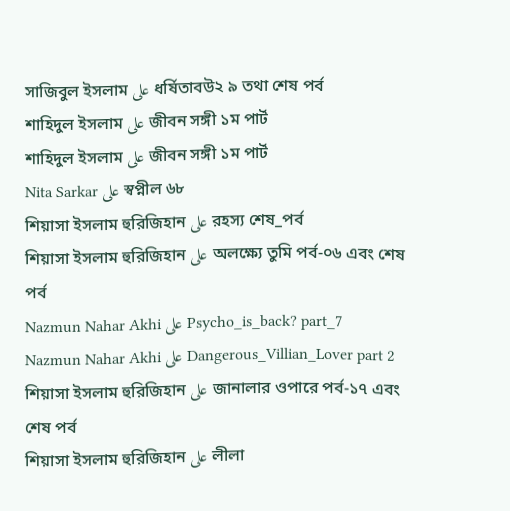সাজিবুল ইসলাম على ধর্ষিতাবউ২ ৯ তথা শেষ পর্ব
শাহিদুল ইসলাম على জীবন সঙ্গী ১ম পার্ট
শাহিদুল ইসলাম على জীবন সঙ্গী ১ম পার্ট
Nita Sarkar على স্বপ্নীল ৬৮
শিয়াসা ইসলাম হুরিজিহান على রহস্য শেষ_পর্ব
শিয়াসা ইসলাম হুরিজিহান على অলক্ষ্যে তুমি পর্ব-০৬ এবং শেষ পর্ব
Nazmun Nahar Akhi على Psycho_is_back? part_7
Nazmun Nahar Akhi على Dangerous_Villian_Lover part 2
শিয়াসা ইসলাম হুরিজিহান على জানালার ওপারে পর্ব-১৭ এবং শেষ পর্ব
শিয়াসা ইসলাম হুরিজিহান على লীলা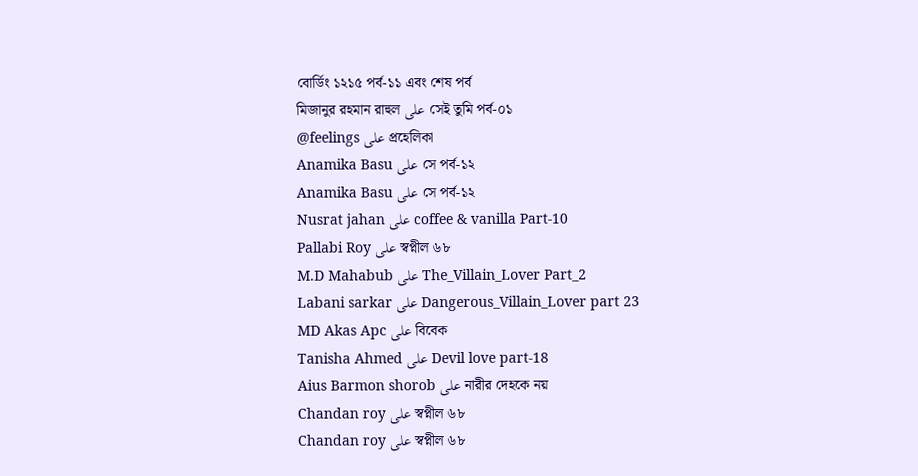বোর্ডিং ১২১৫ পর্ব-১১ এবং শেষ পর্ব
মিজানুর রহমান রাহুল على সেই তুমি পর্ব-০১
@feelings على প্রহেলিকা
Anamika Basu على সে পর্ব-১২
Anamika Basu على সে পর্ব-১২
Nusrat jahan على coffee & vanilla Part-10
Pallabi Roy على স্বপ্নীল ৬৮
M.D Mahabub على The_Villain_Lover Part_2
Labani sarkar على Dangerous_Villain_Lover part 23
MD Akas Apc على বিবেক
Tanisha Ahmed على Devil love part-18
Aius Barmon shorob على নারীর দেহকে নয়
Chandan roy على স্বপ্নীল ৬৮
Chandan roy على স্বপ্নীল ৬৮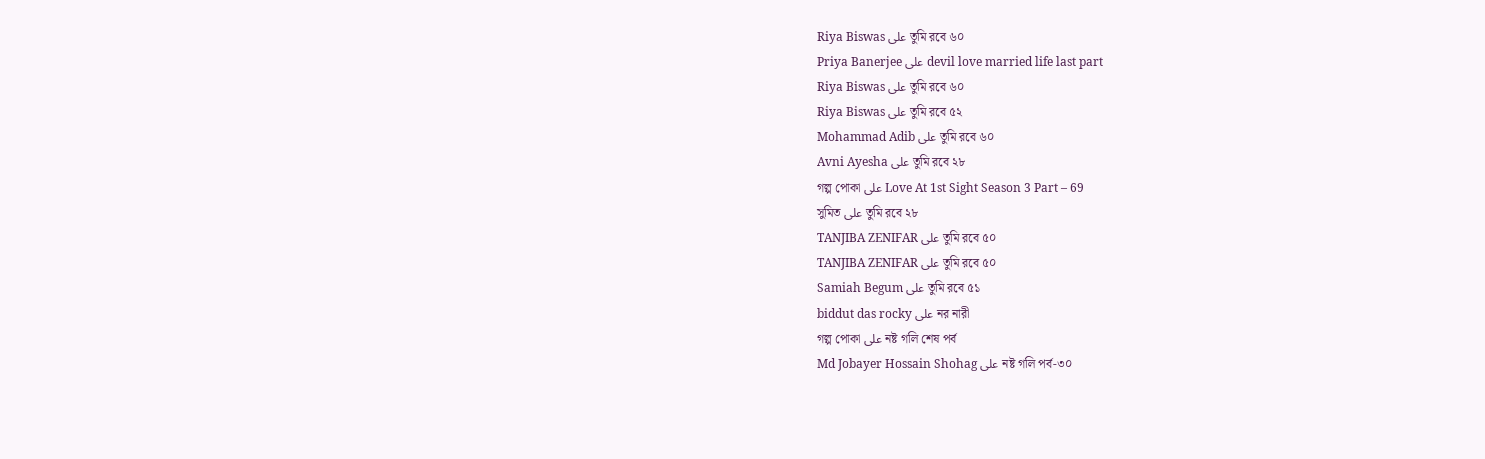Riya Biswas على তুমি রবে ৬০
Priya Banerjee على devil love married life last part
Riya Biswas على তুমি রবে ৬০
Riya Biswas على তুমি রবে ৫২
Mohammad Adib على তুমি রবে ৬০
Avni Ayesha على তুমি রবে ২৮
গল্প পোকা على Love At 1st Sight Season 3 Part – 69
সুমিত على তুমি রবে ২৮
TANJIBA ZENIFAR على তুমি রবে ৫০
TANJIBA ZENIFAR على তুমি রবে ৫০
Samiah Begum على তুমি রবে ৫১
biddut das rocky على নর নারী
গল্প পোকা على নষ্ট গলি শেষ পর্ব
Md Jobayer Hossain Shohag على নষ্ট গলি পর্ব-৩০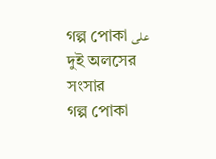গল্প পোকা على দুই অলসের সংসার
গল্প পোকা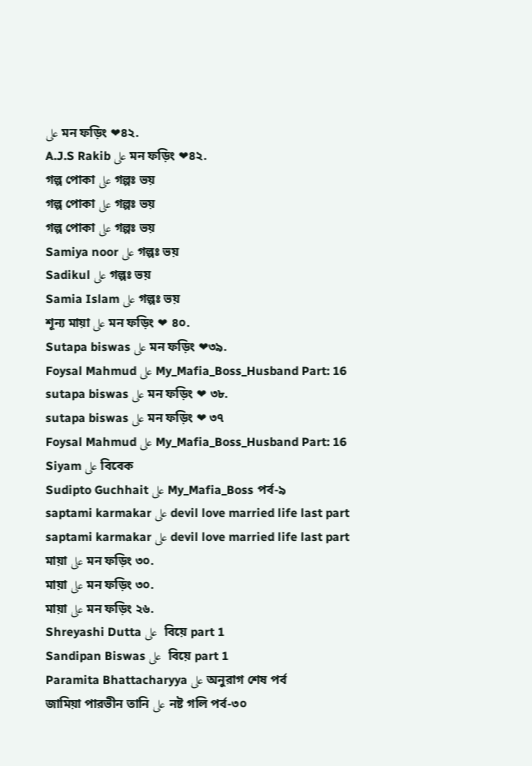على মন ফড়িং ❤৪২.
A.J.S Rakib على মন ফড়িং ❤৪২.
গল্প পোকা على গল্পঃ ভয়
গল্প পোকা على গল্পঃ ভয়
গল্প পোকা على গল্পঃ ভয়
Samiya noor على গল্পঃ ভয়
Sadikul على গল্পঃ ভয়
Samia Islam على গল্পঃ ভয়
শূন্য মায়া على মন ফড়িং ❤ ৪০.
Sutapa biswas على মন ফড়িং ❤৩৯.
Foysal Mahmud على My_Mafia_Boss_Husband Part: 16
sutapa biswas على মন ফড়িং ❤ ৩৮.
sutapa biswas على মন ফড়িং ❤ ৩৭
Foysal Mahmud على My_Mafia_Boss_Husband Part: 16
Siyam على বিবেক
Sudipto Guchhait على My_Mafia_Boss পর্ব-৯
saptami karmakar على devil love married life last part
saptami karmakar على devil love married life last part
মায়া على মন ফড়িং ৩০.
মায়া على মন ফড়িং ৩০.
মায়া على মন ফড়িং ২৬.
Shreyashi Dutta على  বিয়ে part 1
Sandipan Biswas على  বিয়ে part 1
Paramita Bhattacharyya على অনুরাগ শেষ পর্ব
জামিয়া পারভীন তানি على নষ্ট গলি পর্ব-৩০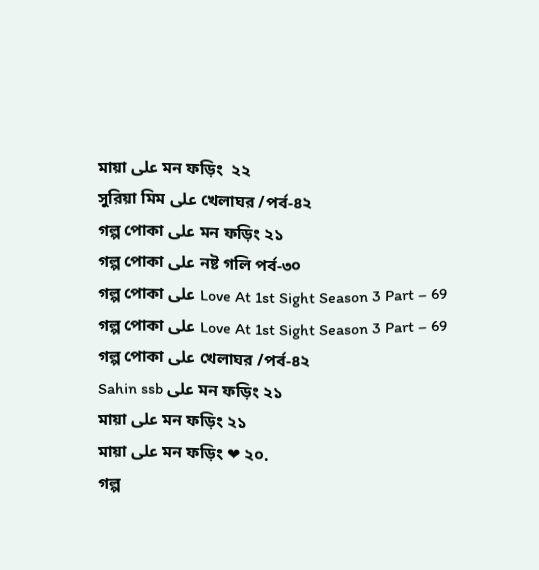মায়া على মন ফড়িং  ২২
সুরিয়া মিম على খেলাঘর /পর্ব-৪২
গল্প পোকা على মন ফড়িং ২১
গল্প পোকা على নষ্ট গলি পর্ব-৩০
গল্প পোকা على Love At 1st Sight Season 3 Part – 69
গল্প পোকা على Love At 1st Sight Season 3 Part – 69
গল্প পোকা على খেলাঘর /পর্ব-৪২
Sahin ssb على মন ফড়িং ২১
মায়া على মন ফড়িং ২১
মায়া على মন ফড়িং ❤ ২০.
গল্প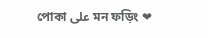পোকা على মন ফড়িং ❤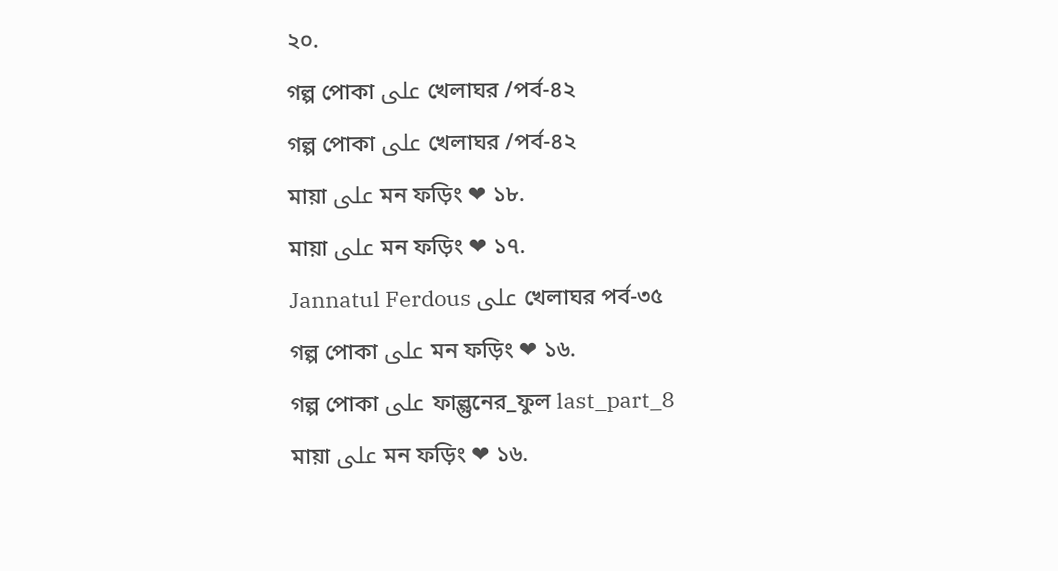২০.
গল্প পোকা على খেলাঘর /পর্ব-৪২
গল্প পোকা على খেলাঘর /পর্ব-৪২
মায়া على মন ফড়িং ❤ ১৮.
মায়া على মন ফড়িং ❤ ১৭.
Jannatul Ferdous على খেলাঘর পর্ব-৩৫
গল্প পোকা على মন ফড়িং ❤ ১৬.
গল্প পোকা على ফাল্গুনের_ফুল last_part_8
মায়া على মন ফড়িং ❤ ১৬.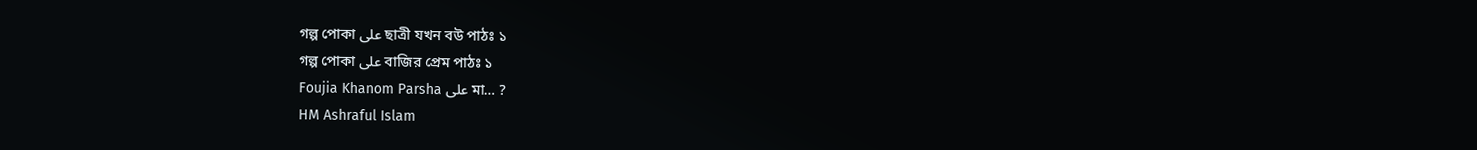গল্প পোকা على ছাত্রী যখন বউ পাঠঃ ১
গল্প পোকা على বাজির প্রেম পাঠঃ ১
Foujia Khanom Parsha على মা… ?
HM Ashraful Islam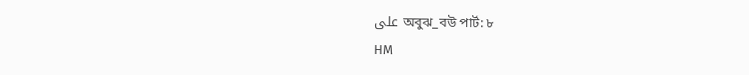على অবুঝ_বউ পার্ট: ৮
HM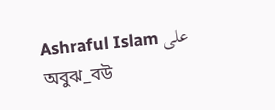Ashraful Islam على অবুঝ_বউ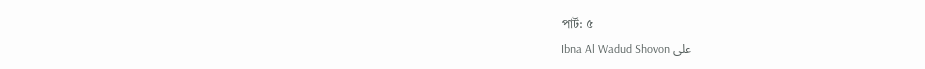পার্ট: ৫
Ibna Al Wadud Shovon على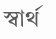স্বার্থ